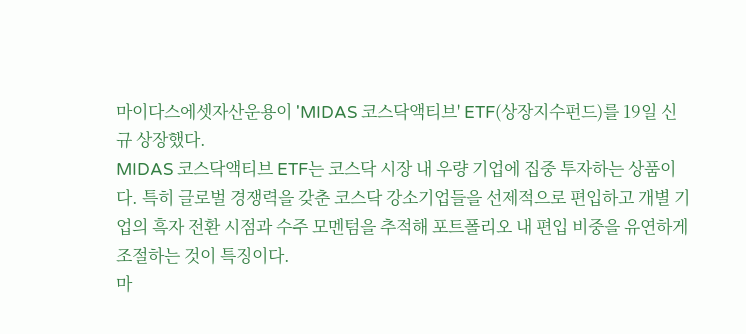마이다스에셋자산운용이 'MIDAS 코스닥액티브' ETF(상장지수펀드)를 19일 신규 상장했다.
MIDAS 코스닥액티브 ETF는 코스닥 시장 내 우량 기업에 집중 투자하는 상품이다. 특히 글로벌 경쟁력을 갖춘 코스닥 강소기업들을 선제적으로 편입하고 개별 기업의 흑자 전환 시점과 수주 모멘텀을 추적해 포트폴리오 내 편입 비중을 유연하게 조절하는 것이 특징이다.
마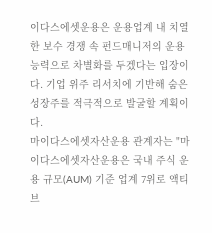이다스에셋운용은 운용업계 내 치열한 보수 경쟁 속 펀드매니저의 운용 능력으로 차별화를 두겠다는 입장이다. 기업 위주 리서치에 기반해 숨은 성장주를 적극적으로 발굴할 계획이다.
마이다스에셋자산운용 관계자는 "마이다스에셋자산운용은 국내 주식 운용 규모(AUM) 기준 업계 7위로 액티브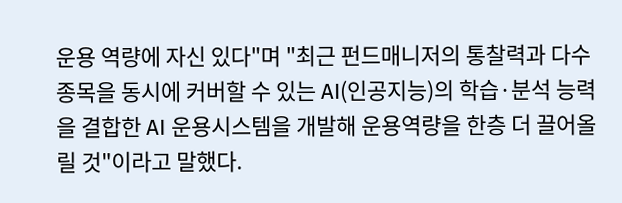운용 역량에 자신 있다"며 "최근 펀드매니저의 통찰력과 다수 종목을 동시에 커버할 수 있는 AI(인공지능)의 학습·분석 능력을 결합한 AI 운용시스템을 개발해 운용역량을 한층 더 끌어올릴 것"이라고 말했다.